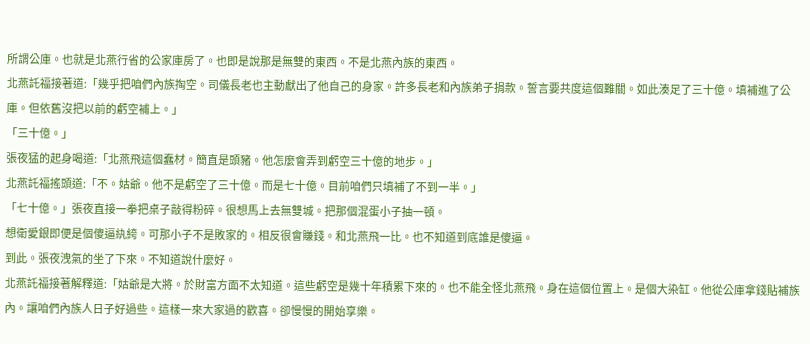所謂公庫。也就是北燕行省的公家庫房了。也即是說那是無雙的東西。不是北燕內族的東西。
北燕託福接著道:「幾乎把咱們內族掏空。司儀長老也主動獻出了他自己的身家。許多長老和內族弟子捐款。誓言要共度這個難關。如此湊足了三十億。填補進了公庫。但依舊沒把以前的虧空補上。」
「三十億。」
張夜猛的起身喝道:「北燕飛這個蠢材。簡直是頭豬。他怎麼會弄到虧空三十億的地步。」
北燕託福搖頭道:「不。姑爺。他不是虧空了三十億。而是七十億。目前咱們只填補了不到一半。」
「七十億。」張夜直接一拳把桌子敲得粉碎。很想馬上去無雙城。把那個混蛋小子抽一頓。
想衛愛銀即便是個傻逼紈絝。可那小子不是敗家的。相反很會賺錢。和北燕飛一比。也不知道到底誰是傻逼。
到此。張夜洩氣的坐了下來。不知道說什麼好。
北燕託福接著解釋道:「姑爺是大將。於財富方面不太知道。這些虧空是幾十年積累下來的。也不能全怪北燕飛。身在這個位置上。是個大染缸。他從公庫拿錢貼補族內。讓咱們內族人日子好過些。這樣一來大家過的歡喜。卻慢慢的開始享樂。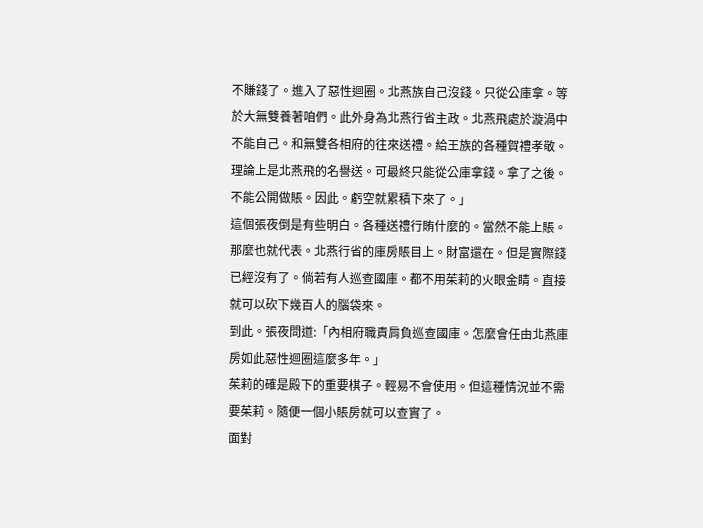不賺錢了。進入了惡性迴圈。北燕族自己沒錢。只從公庫拿。等於大無雙養著咱們。此外身為北燕行省主政。北燕飛處於漩渦中不能自己。和無雙各相府的往來送禮。給王族的各種賀禮孝敬。理論上是北燕飛的名譽送。可最終只能從公庫拿錢。拿了之後。不能公開做賬。因此。虧空就累積下來了。」
這個張夜倒是有些明白。各種送禮行賄什麼的。當然不能上賬。那麼也就代表。北燕行省的庫房賬目上。財富還在。但是實際錢已經沒有了。倘若有人巡查國庫。都不用茱莉的火眼金睛。直接就可以砍下幾百人的腦袋來。
到此。張夜問道:「內相府職責肩負巡查國庫。怎麼會任由北燕庫房如此惡性迴圈這麼多年。」
茱莉的確是殿下的重要棋子。輕易不會使用。但這種情況並不需要茱莉。隨便一個小賬房就可以查實了。
面對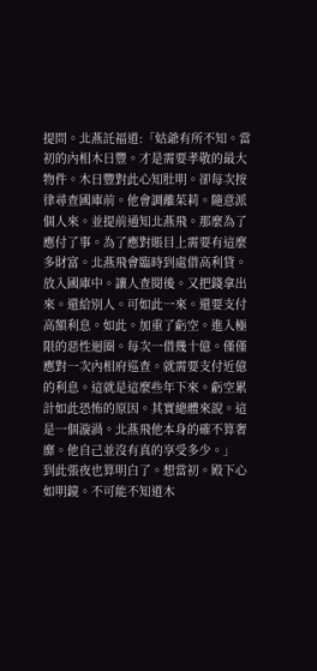提問。北燕託福道:「姑爺有所不知。當初的內相木日豐。才是需要孝敬的最大物件。木日豐對此心知肚明。卻每次按律尋查國庫前。他會調離茱莉。隨意派個人來。並提前通知北燕飛。那麼為了應付了事。為了應對賬目上需要有這麼多財富。北燕飛會臨時到處借高利貸。放入國庫中。讓人查閱後。又把錢拿出來。還給別人。可如此一來。還要支付高額利息。如此。加重了虧空。進入極限的惡性迴圈。每次一借幾十億。僅僅應對一次內相府巡查。就需要支付近億的利息。這就是這麼些年下來。虧空累計如此恐怖的原因。其實總體來說。這是一個漩渦。北燕飛他本身的確不算奢靡。他自己並沒有真的享受多少。」
到此張夜也算明白了。想當初。殿下心如明鏡。不可能不知道木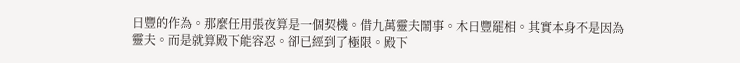日豐的作為。那麼任用張夜算是一個契機。借九萬靈夫鬧事。木日豐罷相。其實本身不是因為靈夫。而是就算殿下能容忍。卻已經到了極限。殿下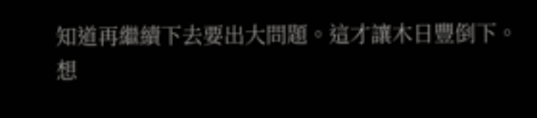知道再繼續下去要出大問題。這才讓木日豐倒下。
想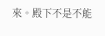來。殿下不是不能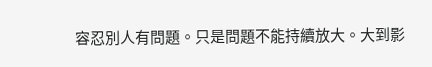容忍別人有問題。只是問題不能持續放大。大到影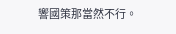響國策那當然不行。